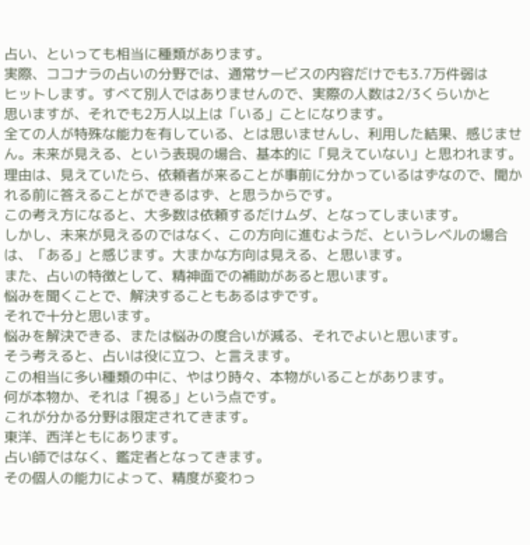占い、といっても相当に種類があります。
実際、ココナラの占いの分野では、通常サービスの内容だけでも3.7万件弱は
ヒットします。すべて別人ではありませんので、実際の人数は2/3くらいかと
思いますが、それでも2万人以上は「いる」ことになります。
全ての人が特殊な能力を有している、とは思いませんし、利用した結果、感じません。未来が見える、という表現の場合、基本的に「見えていない」と思われます。
理由は、見えていたら、依頼者が来ることが事前に分かっているはずなので、聞かれる前に答えることができるはず、と思うからです。
この考え方になると、大多数は依頼するだけムダ、となってしまいます。
しかし、未来が見えるのではなく、この方向に進むようだ、というレベルの場合は、「ある」と感じます。大まかな方向は見える、と思います。
また、占いの特徴として、精神面での補助があると思います。
悩みを聞くことで、解決することもあるはずです。
それで十分と思います。
悩みを解決できる、または悩みの度合いが減る、それでよいと思います。
そう考えると、占いは役に立つ、と言えます。
この相当に多い種類の中に、やはり時々、本物がいることがあります。
何が本物か、それは「視る」という点です。
これが分かる分野は限定されてきます。
東洋、西洋ともにあります。
占い師ではなく、鑑定者となってきます。
その個人の能力によって、精度が変わっ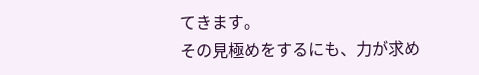てきます。
その見極めをするにも、力が求め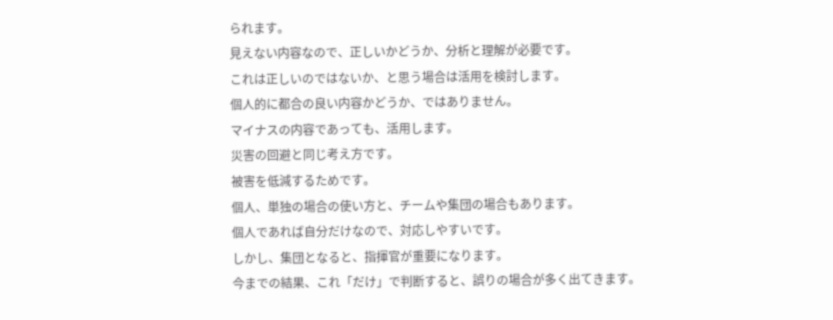られます。
見えない内容なので、正しいかどうか、分析と理解が必要です。
これは正しいのではないか、と思う場合は活用を検討します。
個人的に都合の良い内容かどうか、ではありません。
マイナスの内容であっても、活用します。
災害の回避と同じ考え方です。
被害を低減するためです。
個人、単独の場合の使い方と、チームや集団の場合もあります。
個人であれば自分だけなので、対応しやすいです。
しかし、集団となると、指揮官が重要になります。
今までの結果、これ「だけ」で判断すると、誤りの場合が多く出てきます。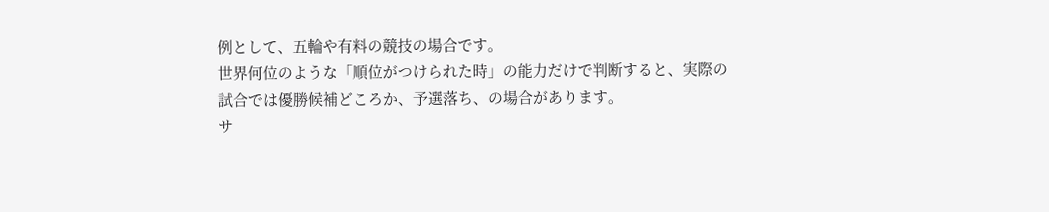例として、五輪や有料の競技の場合です。
世界何位のような「順位がつけられた時」の能力だけで判断すると、実際の
試合では優勝候補どころか、予選落ち、の場合があります。
サ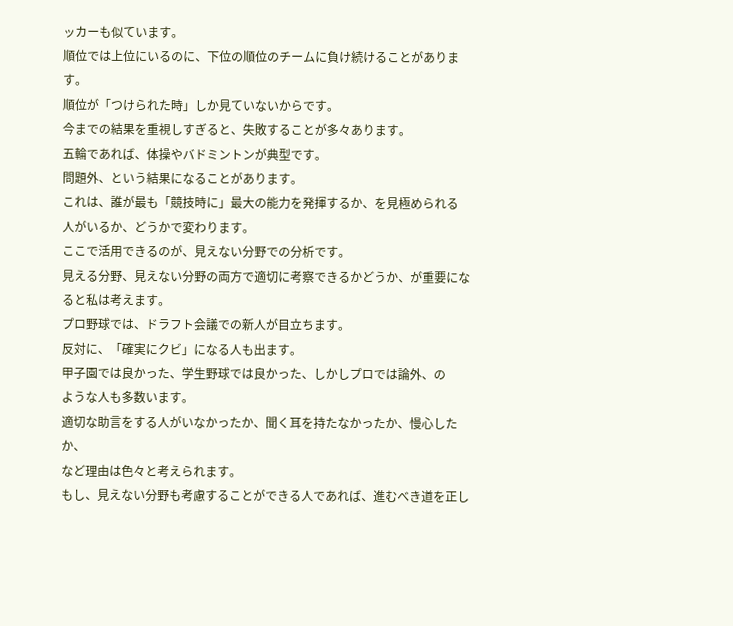ッカーも似ています。
順位では上位にいるのに、下位の順位のチームに負け続けることがあります。
順位が「つけられた時」しか見ていないからです。
今までの結果を重視しすぎると、失敗することが多々あります。
五輪であれば、体操やバドミントンが典型です。
問題外、という結果になることがあります。
これは、誰が最も「競技時に」最大の能力を発揮するか、を見極められる
人がいるか、どうかで変わります。
ここで活用できるのが、見えない分野での分析です。
見える分野、見えない分野の両方で適切に考察できるかどうか、が重要になると私は考えます。
プロ野球では、ドラフト会議での新人が目立ちます。
反対に、「確実にクビ」になる人も出ます。
甲子園では良かった、学生野球では良かった、しかしプロでは論外、の
ような人も多数います。
適切な助言をする人がいなかったか、聞く耳を持たなかったか、慢心したか、
など理由は色々と考えられます。
もし、見えない分野も考慮することができる人であれば、進むべき道を正し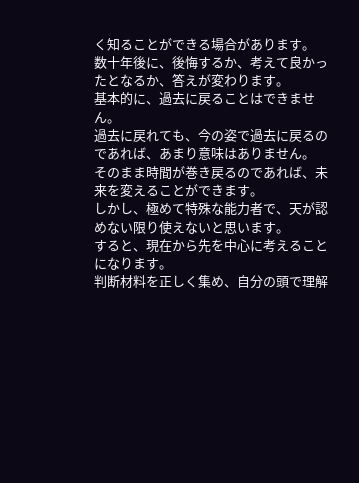く知ることができる場合があります。
数十年後に、後悔するか、考えて良かったとなるか、答えが変わります。
基本的に、過去に戻ることはできません。
過去に戻れても、今の姿で過去に戻るのであれば、あまり意味はありません。
そのまま時間が巻き戻るのであれば、未来を変えることができます。
しかし、極めて特殊な能力者で、天が認めない限り使えないと思います。
すると、現在から先を中心に考えることになります。
判断材料を正しく集め、自分の頭で理解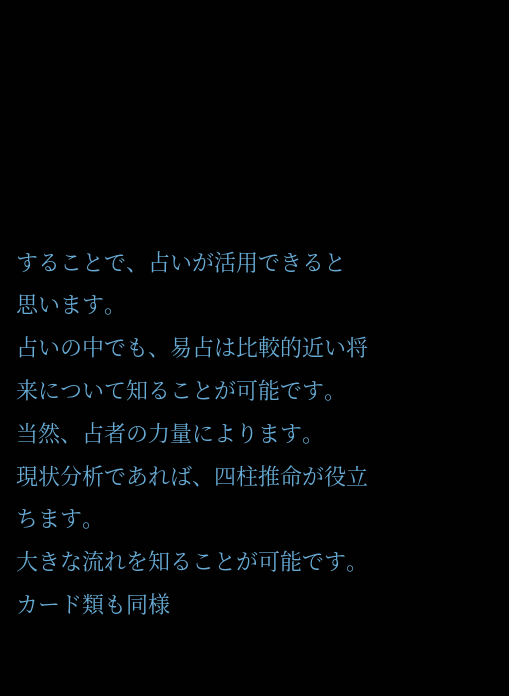することで、占いが活用できると
思います。
占いの中でも、易占は比較的近い将来について知ることが可能です。
当然、占者の力量によります。
現状分析であれば、四柱推命が役立ちます。
大きな流れを知ることが可能です。
カード類も同様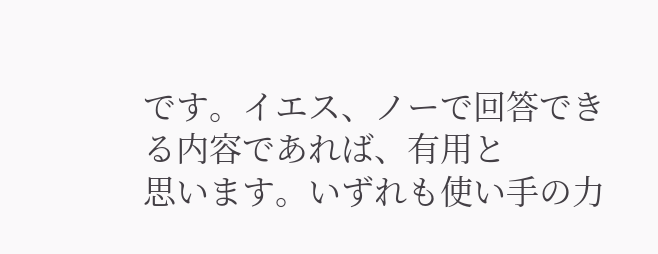です。イエス、ノーで回答できる内容であれば、有用と
思います。いずれも使い手の力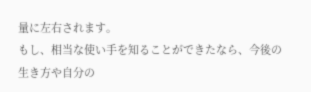量に左右されます。
もし、相当な使い手を知ることができたなら、今後の生き方や自分の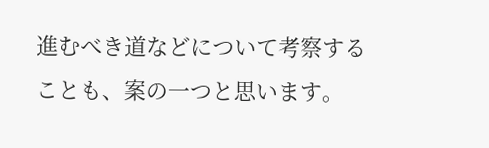進むべき道などについて考察することも、案の一つと思います。